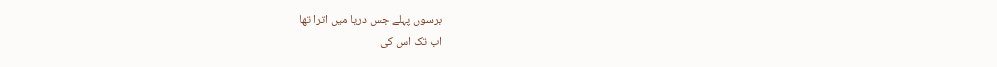برسوں پہلے جس دریا میں اترا تھا
اب تک اس کی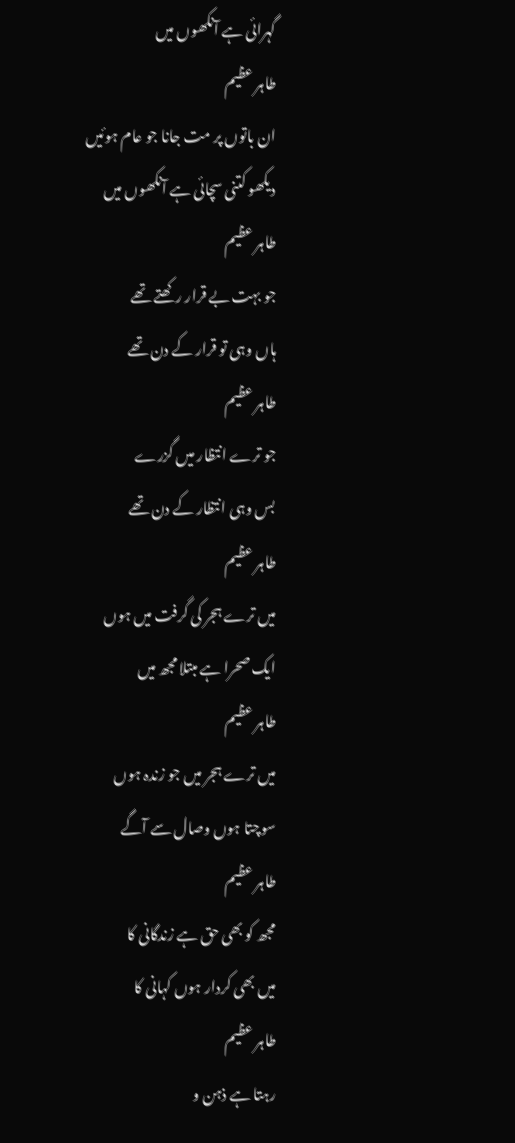گہرائی ہے آنکھوں میں
طاہر عظیم
ان باتوں پر مت جانا جو عام ہوئیں
دیکھو کتنی سچائی ہے آنکھوں میں
طاہر عظیم
جو بہت بے قرار رکھتے تھے
ہاں وہی تو قرار کے دن تھے
طاہر عظیم
جو ترے انتظار میں گزرے
بس وہی انتظار کے دن تھے
طاہر عظیم
میں ترے ہجر کی گرفت میں ہوں
ایک صحرا ہے مبتلا مجھ میں
طاہر عظیم
میں ترے ہجر میں جو زندہ ہوں
سوچتا ہوں وصال سے آگے
طاہر عظیم
مجھ کو بھی حق ہے زندگانی کا
میں بھی کردار ہوں کہانی کا
طاہر عظیم
رہتا ہے ذہن و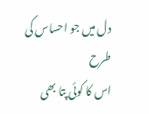دل میں جو احساس کی طرح
اس کا کوئی پتا بھی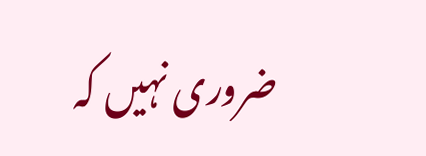ضروری نہیں کہ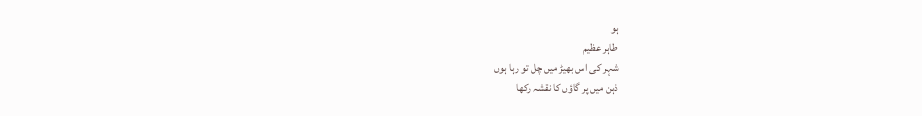ہو
طاہر عظیم
شہر کی اس بھیڑ میں چل تو رہا ہوں
ذہن میں پر گاؤں کا نقشہ رکھا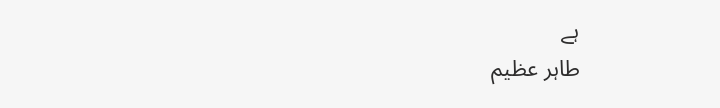ہے
طاہر عظیم